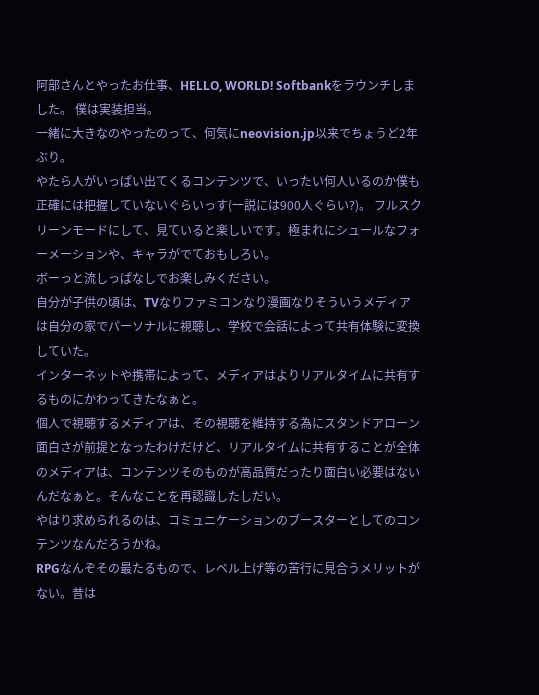阿部さんとやったお仕事、HELLO, WORLD! Softbankをラウンチしました。 僕は実装担当。
一緒に大きなのやったのって、何気にneovision.jp以来でちょうど2年ぶり。
やたら人がいっぱい出てくるコンテンツで、いったい何人いるのか僕も正確には把握していないぐらいっす(一説には900人ぐらい?)。 フルスクリーンモードにして、見ていると楽しいです。極まれにシュールなフォーメーションや、キャラがでておもしろい。
ボーっと流しっぱなしでお楽しみください。
自分が子供の頃は、TVなりファミコンなり漫画なりそういうメディアは自分の家でパーソナルに視聴し、学校で会話によって共有体験に変換していた。
インターネットや携帯によって、メディアはよりリアルタイムに共有するものにかわってきたなぁと。
個人で視聴するメディアは、その視聴を維持する為にスタンドアローン面白さが前提となったわけだけど、リアルタイムに共有することが全体のメディアは、コンテンツそのものが高品質だったり面白い必要はないんだなぁと。そんなことを再認識したしだい。
やはり求められるのは、コミュニケーションのブースターとしてのコンテンツなんだろうかね。
RPGなんぞその最たるもので、レベル上げ等の苦行に見合うメリットがない。昔は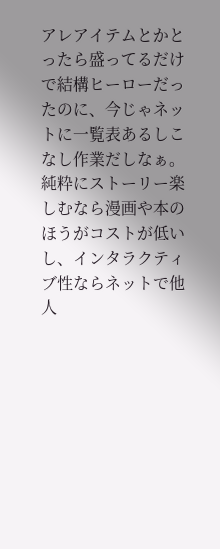アレアイテムとかとったら盛ってるだけで結構ヒーローだったのに、今じゃネットに一覧表あるしこなし作業だしなぁ。純粋にストーリー楽しむなら漫画や本のほうがコストが低いし、インタラクティブ性ならネットで他人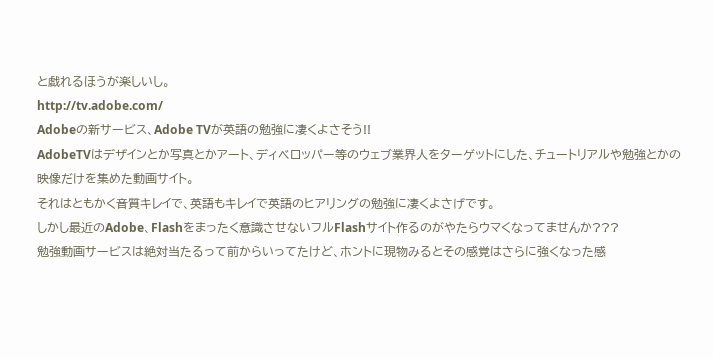と戯れるほうが楽しいし。
http://tv.adobe.com/
Adobeの新サービス、Adobe TVが英語の勉強に凄くよさそう!!
AdobeTVはデザインとか写真とかアート、ディベロッパー等のウェブ業界人をターゲットにした、チュートリアルや勉強とかの映像だけを集めた動画サイト。
それはともかく音質キレイで、英語もキレイで英語のヒアリングの勉強に凄くよさげです。
しかし最近のAdobe、Flashをまったく意識させないフルFlashサイト作るのがやたらウマくなってませんか???
勉強動画サービスは絶対当たるって前からいってたけど、ホントに現物みるとその感覚はさらに強くなった感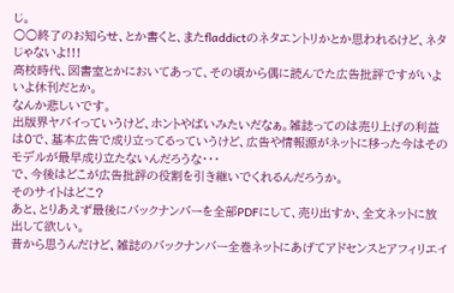じ。
○○終了のお知らせ、とか書くと、またfladdictのネタエントリかとか思われるけど、ネタじゃないよ!!!
高校時代、図書室とかにおいてあって、その頃から偶に読んでた広告批評ですがいよいよ休刊だとか。
なんか悲しいです。
出版界ヤバイっていうけど、ホントやばいみたいだなぁ。雑誌ってのは売り上げの利益は0で、基本広告で成り立ってるっていうけど、広告や情報源がネットに移った今はそのモデルが最早成り立たないんだろうな・・・
で、今後はどこが広告批評の役割を引き継いでくれるんだろうか。
そのサイトはどこ?
あと、とりあえず最後にバックナンバーを全部PDFにして、売り出すか、全文ネットに放出して欲しい。
昔から思うんだけど、雑誌のバックナンバー全巻ネットにあげてアドセンスとアフィリエイ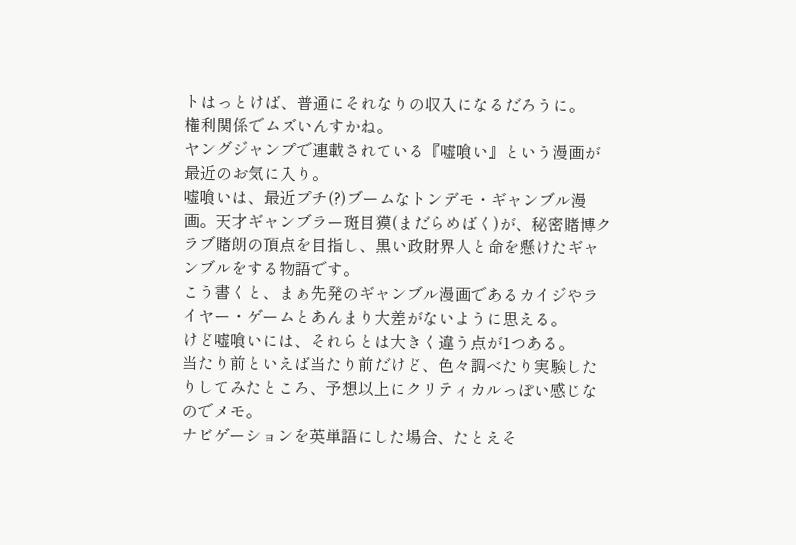トはっとけば、普通にそれなりの収入になるだろうに。
権利関係でムズいんすかね。
ヤングジャンプで連載されている『嘘喰い』という漫画が最近のお気に入り。
嘘喰いは、最近プチ(?)ブームなトンデモ・ギャンブル漫画。天才ギャンブラー斑目獏(まだらめばく)が、秘密賭博クラブ賭朗の頂点を目指し、黒い政財界人と命を懸けたギャンブルをする物語です。
こう書くと、まぁ先発のギャンブル漫画であるカイジやライヤー・ゲームとあんまり大差がないように思える。
けど嘘喰いには、それらとは大きく違う点が1つある。
当たり前といえば当たり前だけど、色々調べたり実験したりしてみたところ、予想以上にクリティカルっぽい感じなのでメモ。
ナビゲーションを英単語にした場合、たとえそ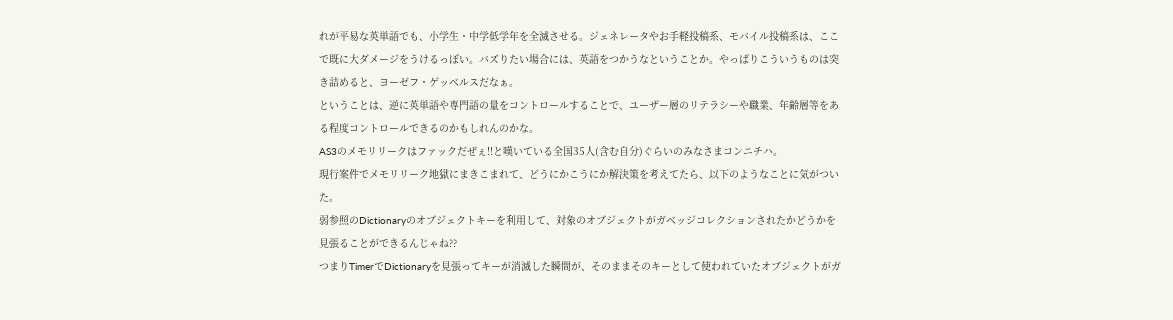れが平易な英単語でも、小学生・中学低学年を全滅させる。ジェネレータやお手軽投稿系、モバイル投稿系は、ここで既に大ダメージをうけるっぽい。バズりたい場合には、英語をつかうなということか。やっぱりこういうものは突き詰めると、ヨーゼフ・ゲッベルスだなぁ。
ということは、逆に英単語や専門語の量をコントロールすることで、ユーザー層のリテラシーや職業、年齢層等をある程度コントロールできるのかもしれんのかな。
AS3のメモリリークはファックだぜぇ!!と嘆いている全国35人(含む自分)ぐらいのみなさまコンニチハ。
現行案件でメモリリーク地獄にまきこまれて、どうにかこうにか解決策を考えてたら、以下のようなことに気がついた。
弱参照のDictionaryのオブジェクトキーを利用して、対象のオブジェクトがガベッジコレクションされたかどうかを見張ることができるんじゃね??
つまりTimerでDictionaryを見張ってキーが消滅した瞬間が、そのままそのキーとして使われていたオブジェクトがガ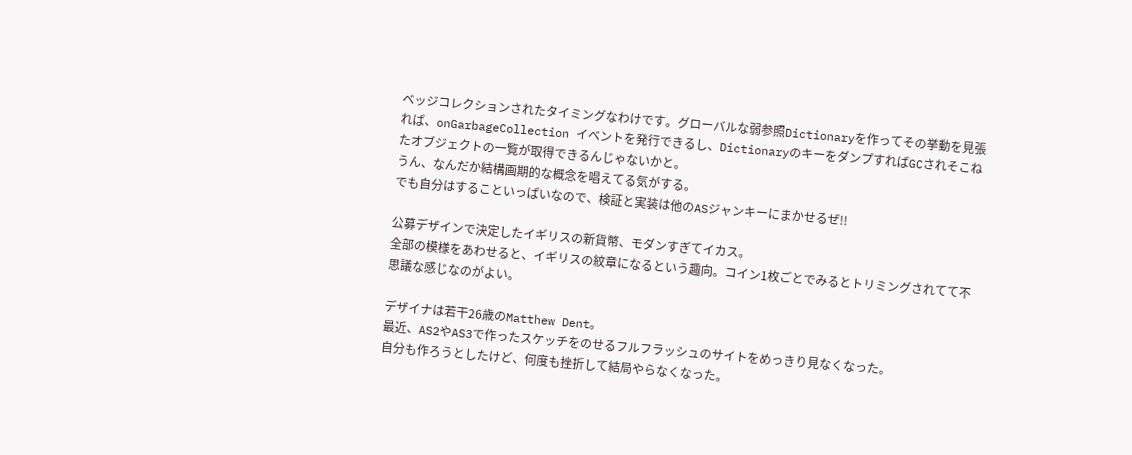ベッジコレクションされたタイミングなわけです。グローバルな弱参照Dictionaryを作ってその挙動を見張れば、onGarbageCollection イベントを発行できるし、DictionaryのキーをダンプすればGCされそこねたオブジェクトの一覧が取得できるんじゃないかと。
うん、なんだか結構画期的な概念を唱えてる気がする。
でも自分はすることいっぱいなので、検証と実装は他のASジャンキーにまかせるぜ!!

公募デザインで決定したイギリスの新貨幣、モダンすぎてイカス。
全部の模様をあわせると、イギリスの紋章になるという趣向。コイン1枚ごとでみるとトリミングされてて不思議な感じなのがよい。

デザイナは若干26歳のMatthew Dent。
最近、AS2やAS3で作ったスケッチをのせるフルフラッシュのサイトをめっきり見なくなった。
自分も作ろうとしたけど、何度も挫折して結局やらなくなった。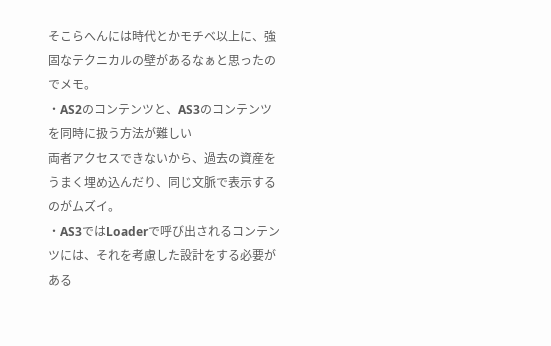そこらへんには時代とかモチベ以上に、強固なテクニカルの壁があるなぁと思ったのでメモ。
・AS2のコンテンツと、AS3のコンテンツを同時に扱う方法が難しい
両者アクセスできないから、過去の資産をうまく埋め込んだり、同じ文脈で表示するのがムズイ。
・AS3ではLoaderで呼び出されるコンテンツには、それを考慮した設計をする必要がある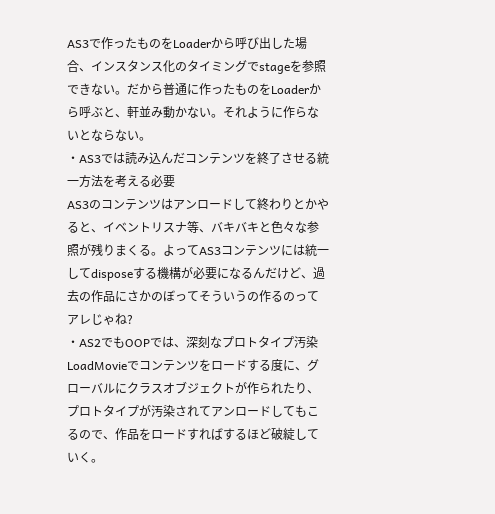AS3で作ったものをLoaderから呼び出した場合、インスタンス化のタイミングでstageを参照できない。だから普通に作ったものをLoaderから呼ぶと、軒並み動かない。それように作らないとならない。
・AS3では読み込んだコンテンツを終了させる統一方法を考える必要
AS3のコンテンツはアンロードして終わりとかやると、イベントリスナ等、バキバキと色々な参照が残りまくる。よってAS3コンテンツには統一してdisposeする機構が必要になるんだけど、過去の作品にさかのぼってそういうの作るのってアレじゃね?
・AS2でもOOPでは、深刻なプロトタイプ汚染
LoadMovieでコンテンツをロードする度に、グローバルにクラスオブジェクトが作られたり、プロトタイプが汚染されてアンロードしてもこるので、作品をロードすればするほど破綻していく。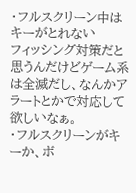・フルスクリーン中はキーがとれない
フィッシング対策だと思うんだけどゲーム系は全滅だし、なんかアラートとかで対応して欲しいなぁ。
・フルスクリーンがキーか、ボ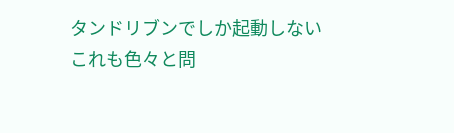タンドリブンでしか起動しない
これも色々と問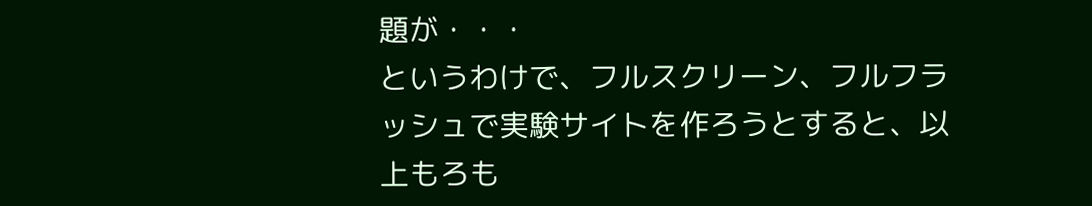題が・・・
というわけで、フルスクリーン、フルフラッシュで実験サイトを作ろうとすると、以上もろも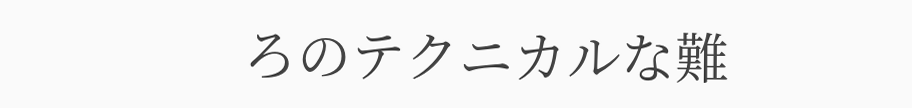ろのテクニカルな難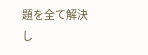題を全て解決し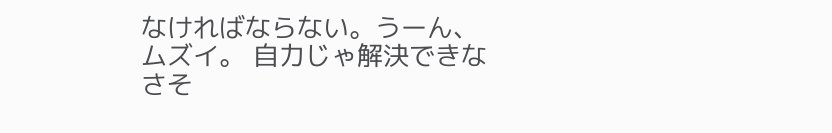なければならない。うーん、ムズイ。 自力じゃ解決できなさそ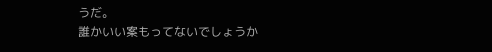うだ。
誰かいい案もってないでしょうか